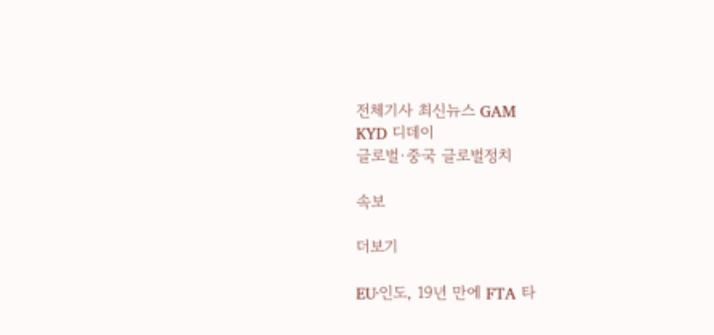전체기사 최신뉴스 GAM
KYD 디데이
글로벌·중국 글로벌정치

속보

더보기

EU·인도, 19년 만에 FTA 타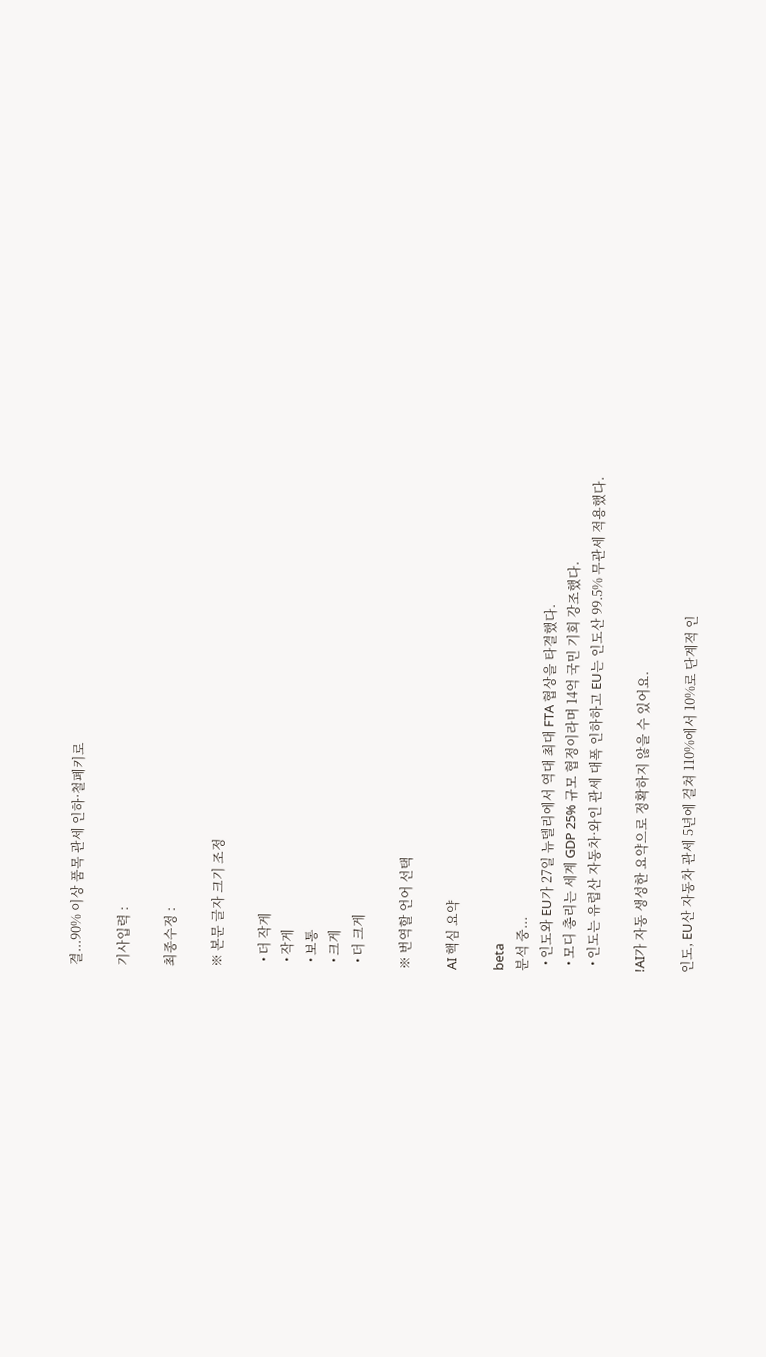결...90% 이상 품목 관세 인하·철폐키로

기사입력 :

최종수정 :

※ 본문 글자 크기 조정

  • 더 작게
  • 작게
  • 보통
  • 크게
  • 더 크게

※ 번역할 언어 선택

AI 핵심 요약

beta
분석 중...
  • 인도와 EU가 27일 뉴델리에서 역대 최대 FTA 협상을 타결했다.
  • 모디 총리는 세계 GDP 25% 규모 협정이라며 14억 국민 기회 강조했다.
  • 인도는 유럽산 자동차·와인 관세 대폭 인하하고 EU는 인도산 99.5% 무관세 적용했다.

!AI가 자동 생성한 요약으로 정확하지 않을 수 있어요.

인도, EU산 자동차 관세 5년에 걸쳐 110%에서 10%로 단계적 인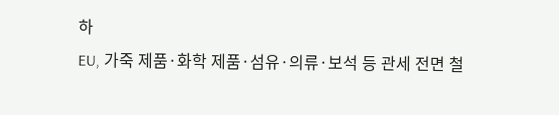하
EU, 가죽 제품·화학 제품·섬유·의류·보석 등 관세 전면 철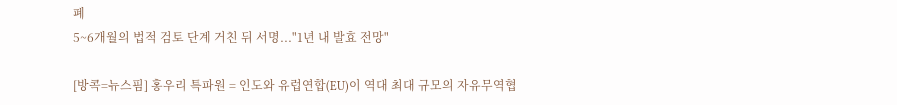폐
5~6개월의 법적 검토 단계 거친 뒤 서명..."1년 내 발효 전망"

[방콕=뉴스핌] 홍우리 특파원 = 인도와 유럽연합(EU)이 역대 최대 규모의 자유무역협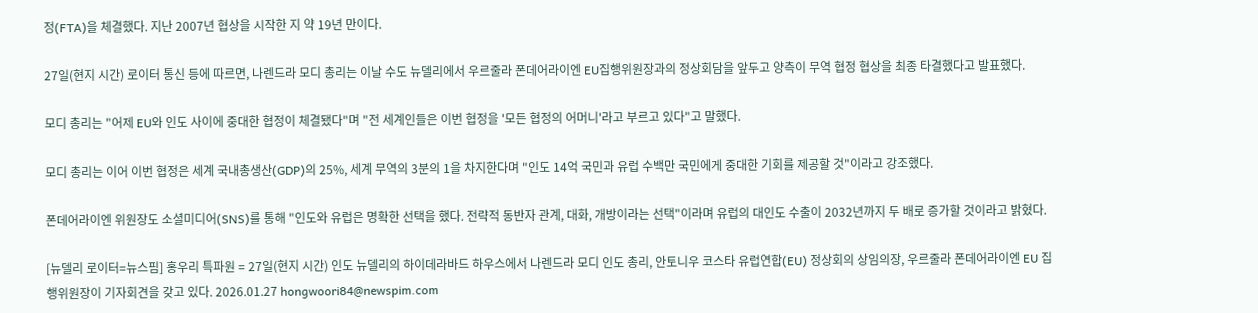정(FTA)을 체결했다. 지난 2007년 협상을 시작한 지 약 19년 만이다.

27일(현지 시간) 로이터 통신 등에 따르면, 나렌드라 모디 총리는 이날 수도 뉴델리에서 우르줄라 폰데어라이엔 EU집행위원장과의 정상회담을 앞두고 양측이 무역 협정 협상을 최종 타결했다고 발표했다.

모디 총리는 "어제 EU와 인도 사이에 중대한 협정이 체결됐다"며 "전 세계인들은 이번 협정을 '모든 협정의 어머니'라고 부르고 있다"고 말했다.

모디 총리는 이어 이번 협정은 세계 국내총생산(GDP)의 25%, 세계 무역의 3분의 1을 차지한다며 "인도 14억 국민과 유럽 수백만 국민에게 중대한 기회를 제공할 것"이라고 강조했다.

폰데어라이엔 위원장도 소셜미디어(SNS)를 통해 "인도와 유럽은 명확한 선택을 했다. 전략적 동반자 관계, 대화, 개방이라는 선택"이라며 유럽의 대인도 수출이 2032년까지 두 배로 증가할 것이라고 밝혔다.

[뉴델리 로이터=뉴스핌] 홍우리 특파원 = 27일(현지 시간) 인도 뉴델리의 하이데라바드 하우스에서 나렌드라 모디 인도 총리, 안토니우 코스타 유럽연합(EU) 정상회의 상임의장, 우르줄라 폰데어라이엔 EU 집행위원장이 기자회견을 갖고 있다. 2026.01.27 hongwoori84@newspim.com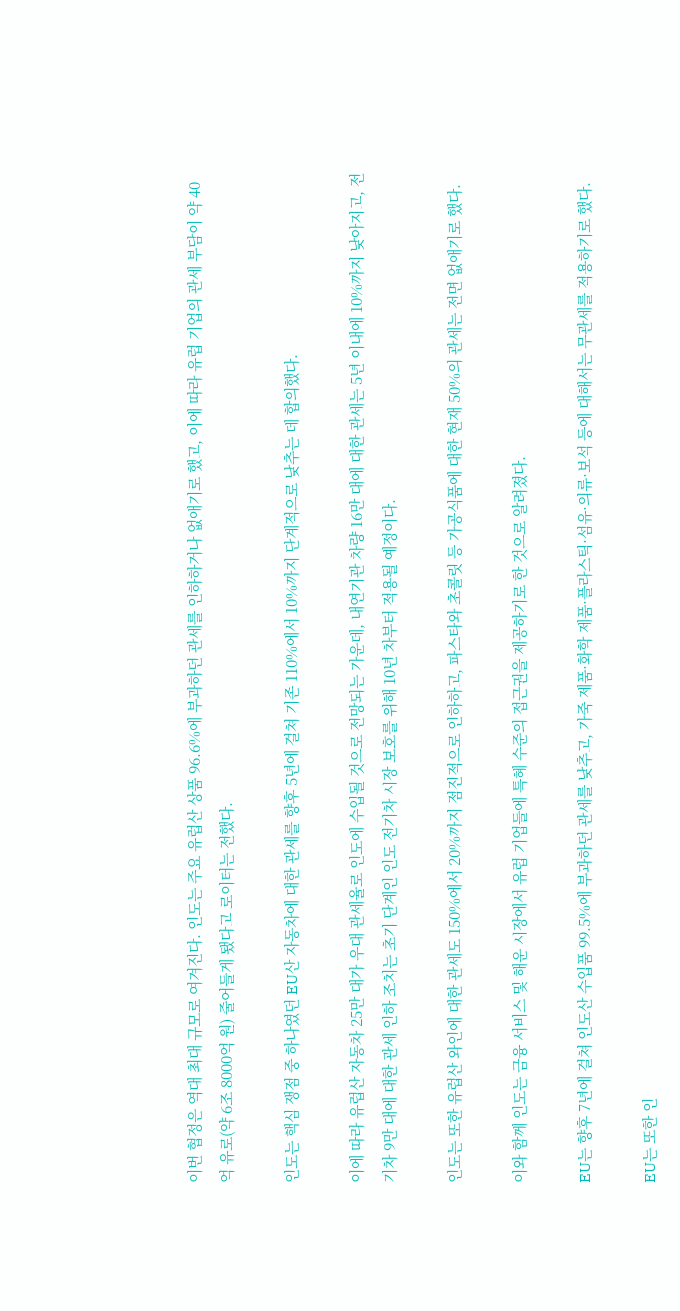이번 협정은 역대 최대 규모로 여겨진다. 인도는 주요 유럽산 상품 96.6%에 부과하던 관세를 인하하거나 없애기로 했고, 이에 따라 유럽 기업의 관세 부담이 약 40억 유로(약 6조 8000억 원) 줄어들게 됐다고 로이터는 전했다.

인도는 핵심 쟁점 중 하나였던 EU산 자동차에 대한 관세를 향후 5년에 걸쳐 기존 110%에서 10%까지 단계적으로 낮추는 데 합의했다.

이에 따라 유럽산 자동차 25만 대가 우대 관세율로 인도에 수입될 것으로 전망되는 가운데, 내연기관 차량 16만 대에 대한 관세는 5년 이내에 10%까지 낮아지고, 전기차 9만 대에 대한 관세 인하 조치는 초기 단계인 인도 전기차 시장 보호를 위해 10년 차부터 적용될 예정이다.

인도는 또한 유럽산 와인에 대한 관세도 150%에서 20%까지 점진적으로 인하하고, 파스타와 초콜릿 등 가공식품에 대한 현재 50%의 관세는 전면 없애기로 했다.

이와 함께 인도는 금융 서비스 및 해운 시장에서 유럽 기업들에 특혜 수준의 접근권을 제공하기로 한 것으로 알려졌다.

EU는 향후 7년에 걸쳐 인도산 수입품 99.5%에 부과하던 관세를 낮추고, 가죽 제품·화학 제품·플라스틱·섬유·의류·보석 등에 대해서는 무관세를 적용하기로 했다.

EU는 또한 인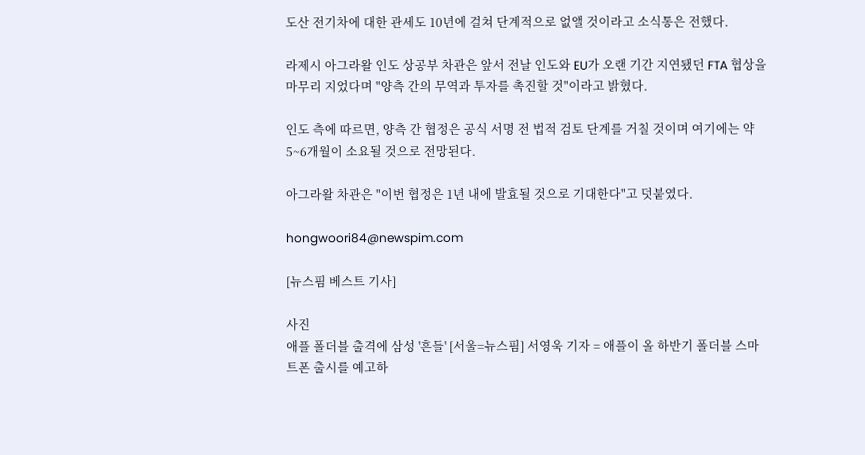도산 전기차에 대한 관세도 10년에 걸쳐 단계적으로 없앨 것이라고 소식통은 전했다.

라제시 아그라왈 인도 상공부 차관은 앞서 전날 인도와 EU가 오랜 기간 지연됐던 FTA 협상을 마무리 지었다며 "양측 간의 무역과 투자를 촉진할 것"이라고 밝혔다.

인도 측에 따르면, 양측 간 협정은 공식 서명 전 법적 검토 단계를 거칠 것이며 여기에는 약 5~6개월이 소요될 것으로 전망된다.

아그라왈 차관은 "이번 협정은 1년 내에 발효될 것으로 기대한다"고 덧붙였다.

hongwoori84@newspim.com

[뉴스핌 베스트 기사]

사진
애플 폴더블 출격에 삼성 '흔들' [서울=뉴스핌] 서영욱 기자 = 애플이 올 하반기 폴더블 스마트폰 출시를 예고하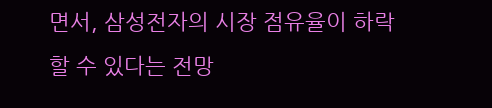면서, 삼성전자의 시장 점유율이 하락할 수 있다는 전망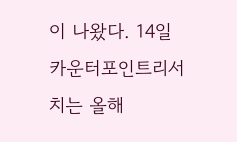이 나왔다. 14일 카운터포인트리서치는 올해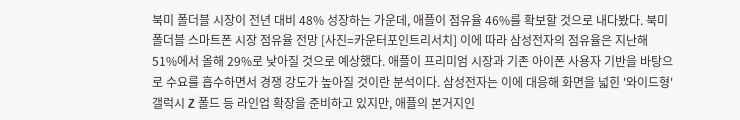북미 폴더블 시장이 전년 대비 48% 성장하는 가운데, 애플이 점유율 46%를 확보할 것으로 내다봤다. 북미 폴더블 스마트폰 시장 점유율 전망 [사진=카운터포인트리서치] 이에 따라 삼성전자의 점유율은 지난해 51%에서 올해 29%로 낮아질 것으로 예상했다. 애플이 프리미엄 시장과 기존 아이폰 사용자 기반을 바탕으로 수요를 흡수하면서 경쟁 강도가 높아질 것이란 분석이다. 삼성전자는 이에 대응해 화면을 넓힌 '와이드형' 갤럭시 Z 폴드 등 라인업 확장을 준비하고 있지만, 애플의 본거지인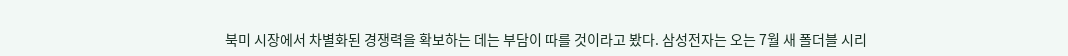북미 시장에서 차별화된 경쟁력을 확보하는 데는 부담이 따를 것이라고 봤다. 삼성전자는 오는 7월 새 폴더블 시리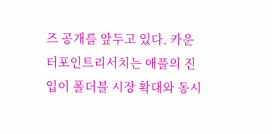즈 공개를 앞두고 있다. 카운터포인트리서치는 애플의 진입이 폴더블 시장 확대와 동시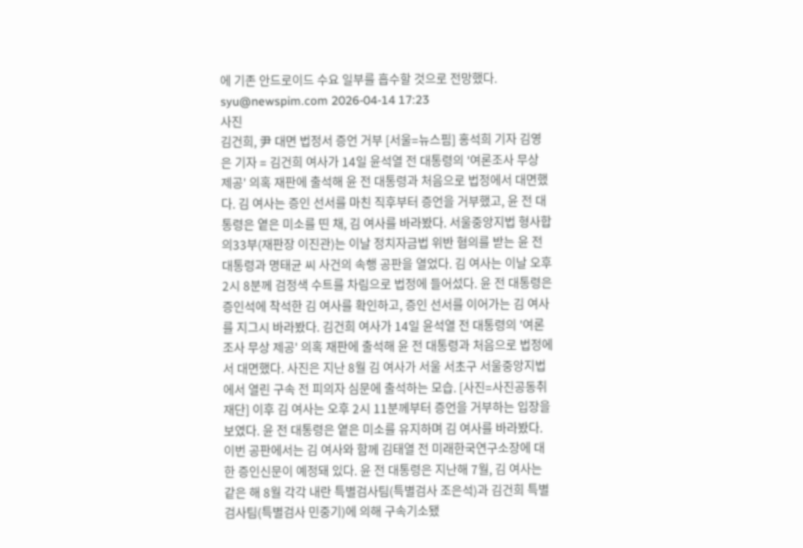에 기존 안드로이드 수요 일부를 흡수할 것으로 전망했다. syu@newspim.com 2026-04-14 17:23
사진
김건희, 尹 대면 법정서 증언 거부 [서울=뉴스핌] 홍석희 기자 김영은 기자 = 김건희 여사가 14일 윤석열 전 대통령의 '여론조사 무상 제공' 의혹 재판에 출석해 윤 전 대통령과 처음으로 법정에서 대면했다. 김 여사는 증인 선서를 마친 직후부터 증언을 거부했고, 윤 전 대통령은 옅은 미소를 띤 채, 김 여사를 바라봤다. 서울중앙지법 형사합의33부(재판장 이진관)는 이날 정치자금법 위반 혐의를 받는 윤 전 대통령과 명태균 씨 사건의 속행 공판을 열었다. 김 여사는 이날 오후 2시 8분께 검정색 수트를 차림으로 법정에 들어섰다. 윤 전 대통령은 증인석에 착석한 김 여사를 확인하고, 증인 선서를 이어가는 김 여사를 지그시 바라봤다. 김건희 여사가 14일 윤석열 전 대통령의 '여론조사 무상 제공' 의혹 재판에 출석해 윤 전 대통령과 처음으로 법정에서 대면했다. 사진은 지난 8월 김 여사가 서울 서초구 서울중앙지법에서 열린 구속 전 피의자 심문에 출석하는 모습. [사진=사진공동취재단] 이후 김 여사는 오후 2시 11분께부터 증언을 거부하는 입장을 보였다. 윤 전 대통령은 옅은 미소를 유지하며 김 여사를 바라봤다. 이번 공판에서는 김 여사와 함께 김태열 전 미래한국연구소장에 대한 증인신문이 예정돼 있다. 윤 전 대통령은 지난해 7월, 김 여사는 같은 해 8월 각각 내란 특별검사팀(특별검사 조은석)과 김건희 특별검사팀(특별검사 민중기)에 의해 구속기소됐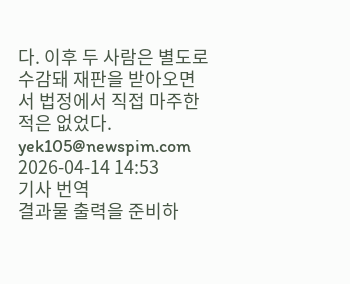다. 이후 두 사람은 별도로 수감돼 재판을 받아오면서 법정에서 직접 마주한 적은 없었다. yek105@newspim.com   2026-04-14 14:53
기사 번역
결과물 출력을 준비하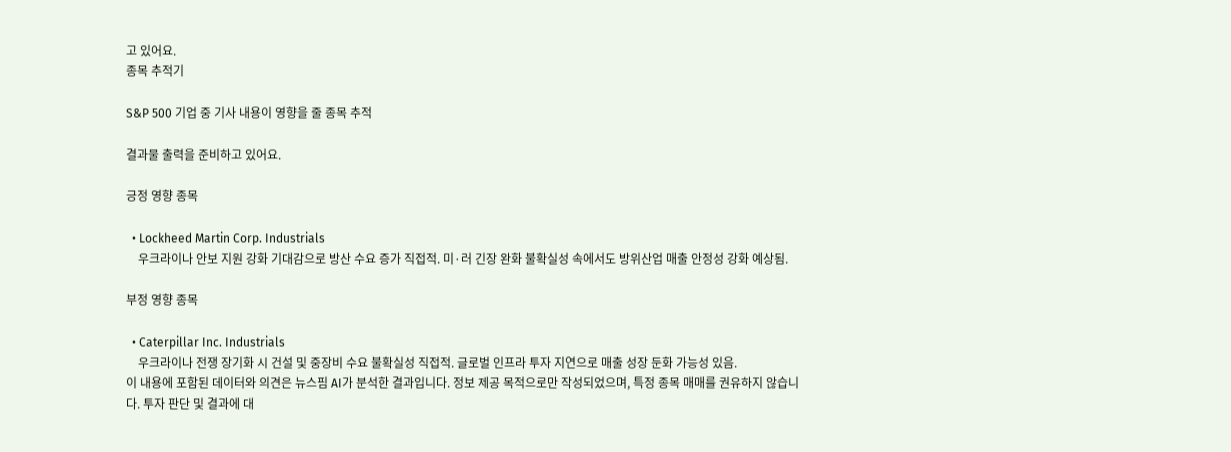고 있어요.
종목 추적기

S&P 500 기업 중 기사 내용이 영향을 줄 종목 추적

결과물 출력을 준비하고 있어요.

긍정 영향 종목

  • Lockheed Martin Corp. Industrials
    우크라이나 안보 지원 강화 기대감으로 방산 수요 증가 직접적. 미·러 긴장 완화 불확실성 속에서도 방위산업 매출 안정성 강화 예상됨.

부정 영향 종목

  • Caterpillar Inc. Industrials
    우크라이나 전쟁 장기화 시 건설 및 중장비 수요 불확실성 직접적. 글로벌 인프라 투자 지연으로 매출 성장 둔화 가능성 있음.
이 내용에 포함된 데이터와 의견은 뉴스핌 AI가 분석한 결과입니다. 정보 제공 목적으로만 작성되었으며, 특정 종목 매매를 권유하지 않습니다. 투자 판단 및 결과에 대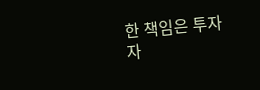한 책임은 투자자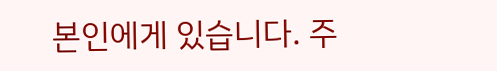본인에게 있습니다. 주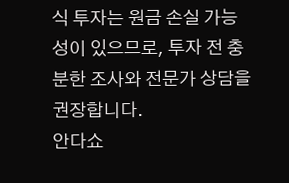식 투자는 원금 손실 가능성이 있으므로, 투자 전 충분한 조사와 전문가 상담을 권장합니다.
안다쇼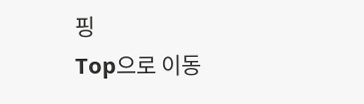핑
Top으로 이동